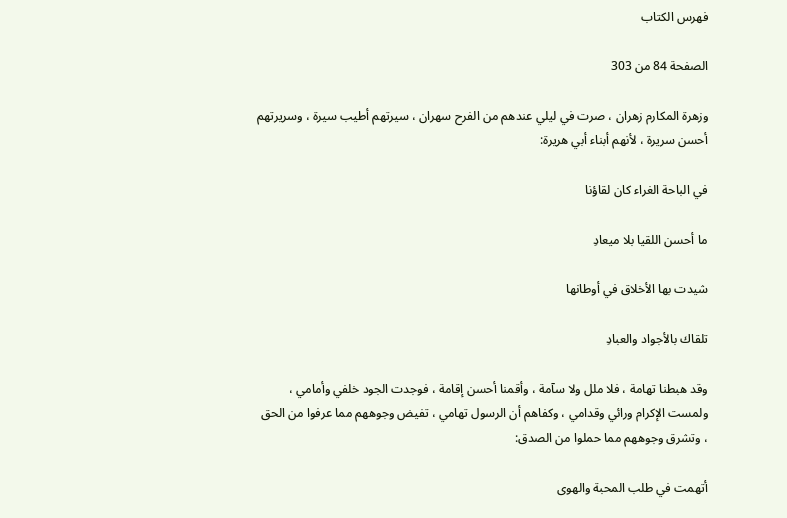فهرس الكتاب

الصفحة 84 من 303

وزهرة المكارم زهران ، صرت في ليلي عندهم من الفرح سهران ، سيرتهم أطيب سيرة ، وسريرتهم أحسن سريرة ، لأنهم أبناء أبي هريرة:

في الباحة الغراء كان لقاؤنا

ما أحسن اللقيا بلا ميعادِ

شيدت بها الأخلاق في أوطانها

تلقاك بالأجواد والعبادِ

وقد هبطنا تهامة ، فلا ملل ولا سآمة ، وأقمنا أحسن إقامة ، فوجدت الجود خلفي وأمامي ، ولمست الإكرام ورائي وقدامي ، وكفاهم أن الرسول تهامي ، تفيض وجوههم مما عرفوا من الحق ، وتشرق وجوههم مما حملوا من الصدق:

أتهمت في طلب المحبة والهوى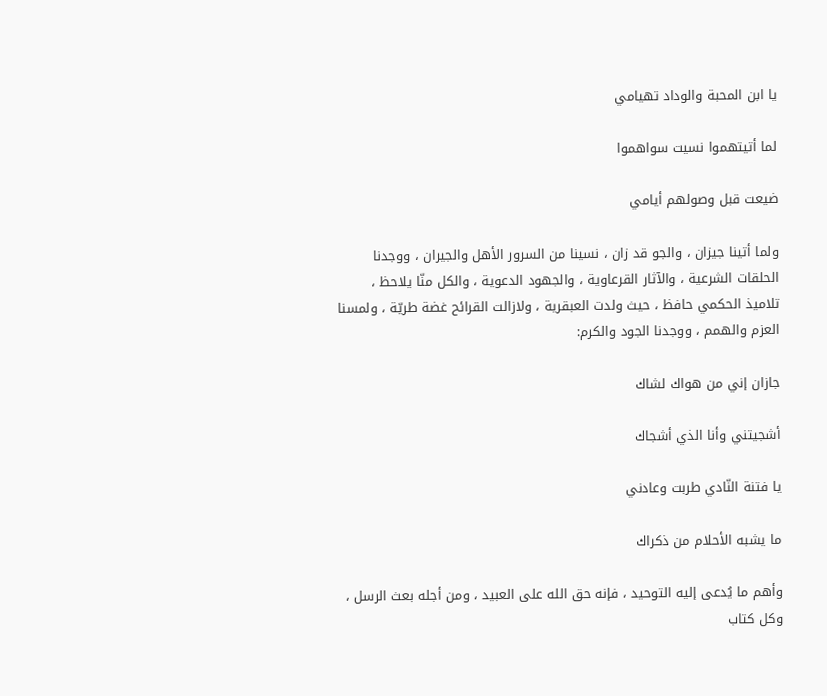يا ابن المحبة والوداد تهيامي

لما أتيتهموا نسيت سواهموا

ضيعت قبل وصولهم أيامي

ولما أتينا جيزان ، والجو قد زان ، نسينا من السرور الأهل والجيران ، ووجدنا الحلقات الشرعية ، والآثار القرعاوية ، والجهود الدعوية ، والكل منّا يلاحظ ، تلاميذ الحكمي حافظ ، حيث ولدت العبقرية ، ولازالت القرائح غضة طريّة ، ولمسنا العزم والهمم ، ووجدنا الجود والكرم:

جازان إني من هواك لشاك

أشجيتني وأنا الذي أشجاك

يا فتنة النّادي طربت وعادني

ما يشبه الأحلام من ذكراك

وأهم ما يُدعى إليه التوحيد ، فإنه حق الله على العبيد ، ومن أجله بعث الرسل ، وكل كتاب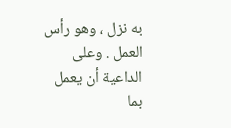به نزل ، وهو رأس العمل . وعلى الداعية أن يعمل بما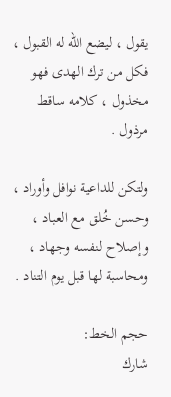يقول ، ليضع الله له القبول ، فكل من ترك الهدى فهو مخذول ، كلامه ساقط مرذول .

ولتكن للداعية نوافل وأوراد ، وحسن خُلق مع العباد ، وإصلاح لنفسه وجهاد ، ومحاسبة لها قبل يوم التناد .

حجم الخط:
شارك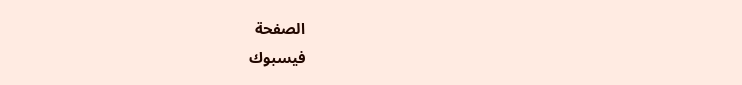الصفحة
فيسبوك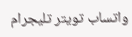واتساب تويتر تليجرام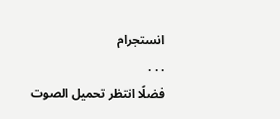انستجرام
. . .
فضلًا انتظر تحميل الصوت